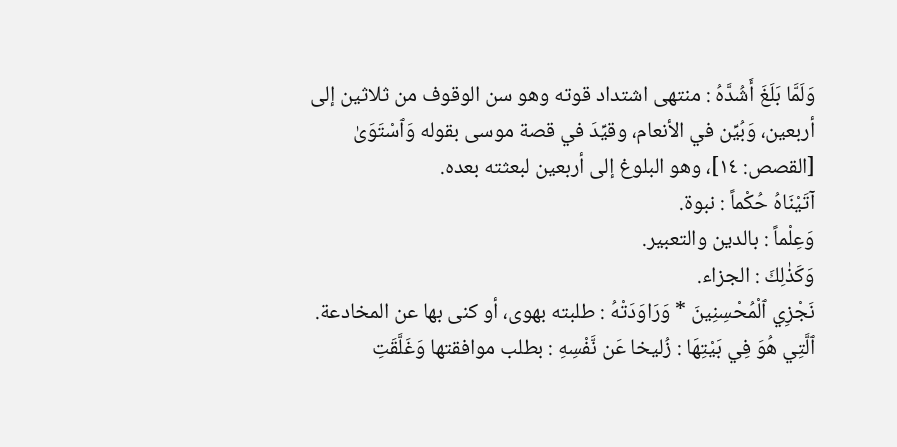وَلَمَّا بَلَغَ أَشُدَّهُ : منتهى اشتداد قوته وهو سن الوقوف من ثلاثين إلى أربعين، وَبُيِّن في الأنعام، وقيِّدَ في قصة موسى بقوله وَٱسْتَوَىٰ [القصص: ١٤]، وهو البلوغ إلى أربعين لبعثته بعده.
آتَيْنَاهُ حُكْماً : نبوة.
وَعِلْماً : بالدين والتعبير.
وَكَذٰلِكَ : الجزاء.
نَجْزِي ٱلْمُحْسِنِينَ * وَرَاوَدَتْهُ : طلبته بهوى، أو كنى بها عن المخادعة.
ٱلَّتِي هُوَ فِي بَيْتِهَا : زُليخا عَن نَّفْسِهِ : بطلب موافقتها وَغَلَّقَتِ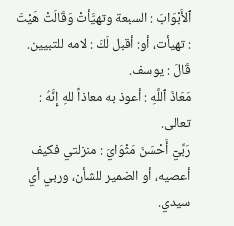ٱلأَبْوَابَ : السبعة وتهيَّأتْ وَقَالَتْ هَيْتَ : تهيأت، أو: أقبل لَكَ : لامه للتبيين.
قَالَ : يوسف.
مَعَاذَ ٱللَّهِ : أعوذ به معاذاً للهِ إِنَّهُ : تعالى.
رَبِّيۤ أَحْسَنَ مَثْوَايَ : منزلتي فكيف أعصيه، أو الضمير للشأن، وربي أي سيدي.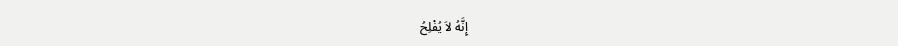إِنَّهُ لاَ يُفْلِحُ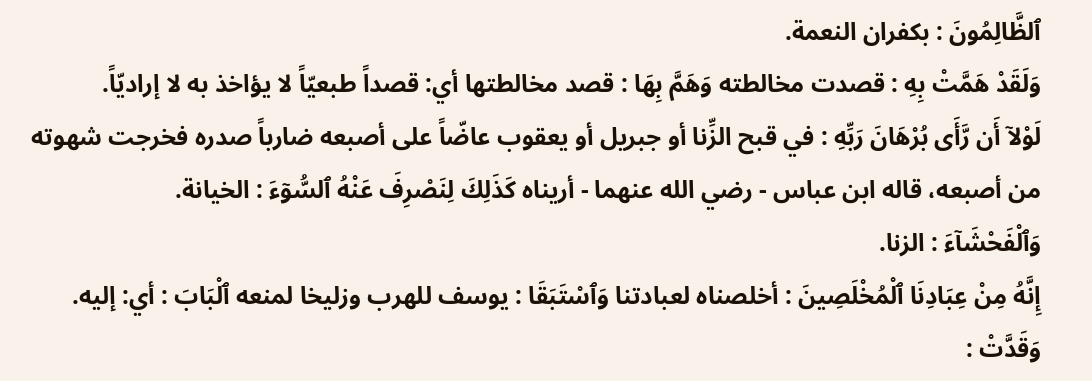ٱلظَّالِمُونَ : بكفران النعمة.
وَلَقَدْ هَمَّتْ بِهِ : قصدت مخالطته وَهَمَّ بِهَا : قصد مخالطتها أي: قصداً طبعيّاً لا يؤاخذ به لا إراديّاً.
لَوْلاۤ أَن رَّأَى بُرْهَانَ رَبِّهِ : في قبح الزِّنا أو جبريل أو يعقوب عاضّاً على أصبعه ضارباً صدره فخرجت شهوته من أصبعه، قاله ابن عباس - رضي الله عنهما - أريناه كَذَلِكَ لِنَصْرِفَ عَنْهُ ٱلسُّوۤءَ : الخيانة.
وَٱلْفَحْشَآءَ : الزنا.
إِنَّهُ مِنْ عِبَادِنَا ٱلْمُخْلَصِينَ : أخلصناه لعبادتنا وَٱسْتَبَقَا : يوسف للهرب وزليخا لمنعه ٱلْبَابَ : أي: إليه.
وَقَدَّتْ :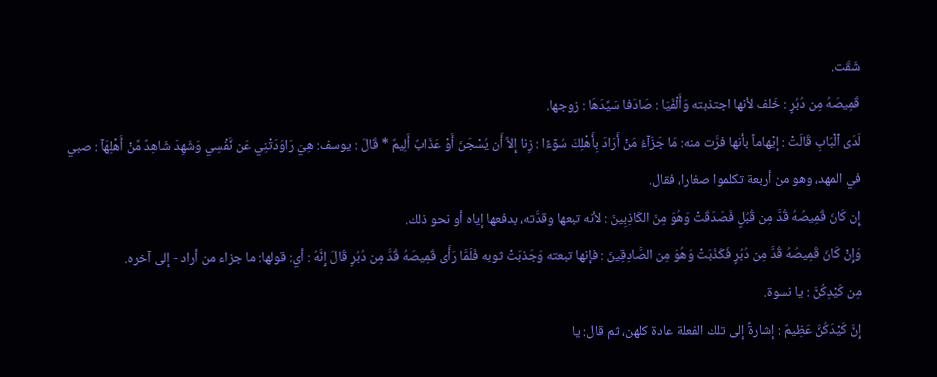شَقّت.
قَمِيصَهُ مِن دُبُرٍ : خَلف لأنها اجتذبته وَأَلْفَيَا : صَادَفا سَيِّدَهَا : زوجها.
لَدَى ٱلْبَابِ قَالَتْ : إيْهاماً بأنها فرَّت منه: مَا جَزَآءُ مَنْ أَرَادَ بِأَهْلِكَ سُوۤءًا : زِنا إِلاَّ أَن يُسْجَنَ أَوْ عَذَابٌ أَلِيمٌ * قَالَ : يوسف: هِيَ رَاوَدَتْنِي عَن نَّفْسِي وَشَهِدَ شَاهِدٌ مِّنْ أَهْلِهَآ : صبي في المهد، وهو من أربعة تكلموا صغارا، فقال.
إِن كَانَ قَمِيصُهُ قُدَّ مِن قُبُلٍ فَصَدَقَتْ وَهُوَ مِنَ الكَاذِبِينَ : لأنه تبعها وقدَّته، بدفعها إياه أو نحو ذلك.
وَإِنْ كَانَ قَمِيصُهُ قُدَّ مِن دُبُرٍ فَكَذَبَتْ وَهُوَ مِن الصَّادِقِينَ : فإنها تبعته وَجَذبَتْ ثوبه فَلَمَّا رَأَى قَمِيصَهُ قُدَّ مِن دُبُرٍ قَالَ إِنَّهُ : أي: قولها: ما جزاء من أراد - إلى آخره.
مِن كَيْدِكُنَّ : يا نسوة.
إِنَّ كَيْدَكُنَّ عَظِيمٌ : إشارةً إلى تلك الفعلة عادة كلهن، ثم قال: يا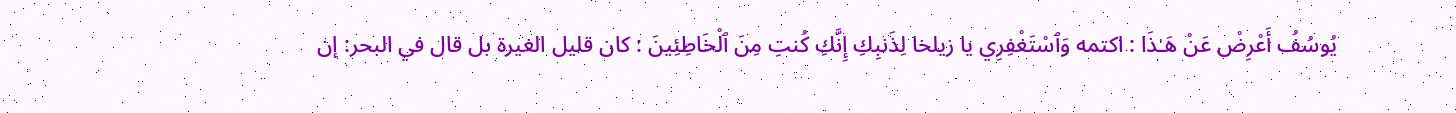يُوسُفُ أَعْرِضْ عَنْ هَـٰذَا : اكتمه وَٱسْتَغْفِرِي يا زيلخا لِذَنبِكِ إِنَّكِ كُنتِ مِنَ ٱلْخَاطِئِينَ : كان قليل الغيرة بل قال في البحر: إن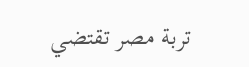تربة مصر تقتضي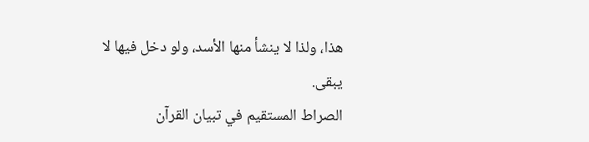هذا، ولذا لا ينشأ منها الأسد، ولو دخل فيها لا يبقى.
الصراط المستقيم في تبيان القرآن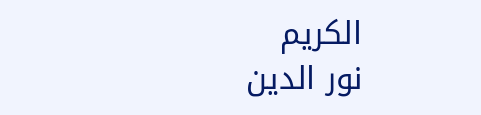الكريم
نور الدين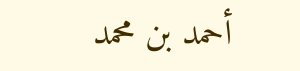أحمد بن محمد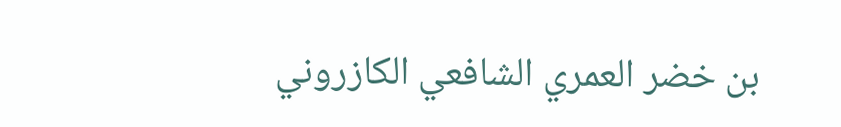بن خضر العمري الشافعي الكازروني